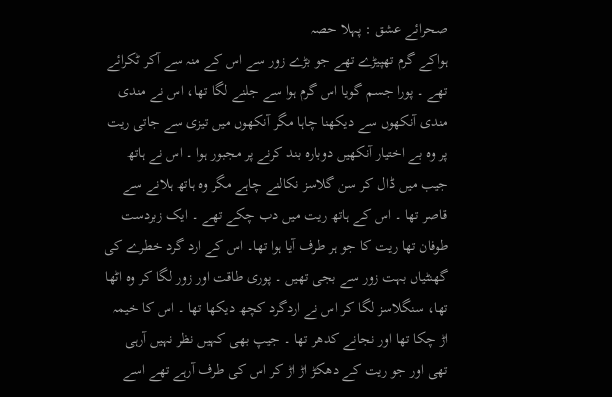صحرائے عشق : پہلا حصہ
ہواکے گرم تھپیڑے تھے جو بڑے زور سے اس کے منہ سے آکر ٹکرائے تھے ۔ پورا جسم گویا اس گرم ہوا سے جلنے لگا تھا، اس نے مندی مندی آنکھوں سے دیکھنا چاہا مگر آنکھوں میں تیزی سے جاتی ریت پر وہ بے اختیار آنکھیں دوبارہ بند کرنے پر مجبور ہوا ۔ اس نے ہاتھ جیب میں ڈال کر سن گلاسز نکالنے چاہے مگر وہ ہاتھ ہلانے سے قاصر تھا ۔ اس کے ہاتھ ریت میں دب چکے تھے ۔ ایک زبردست طوفان تھا ریت کا جو ہر طرف آیا ہوا تھا۔ اس کے ارد گرد خطرے کی گھنٹیاں بہت زور سے بجی تھیں ۔ پوری طاقت اور زور لگا کر وہ اٹھا تھا، سنگلاسز لگا کر اس نے اردگرد کچھ دیکھا تھا ۔ اس کا خیمہ اڑ چکا تھا اور نجانے کدھر تھا ۔ جیپ بھی کہیں نظر نہیں آرہی تھی اور جو ریت کے دھکڑ اڑ اڑ کر اس کی طرف آرہے تھے اسے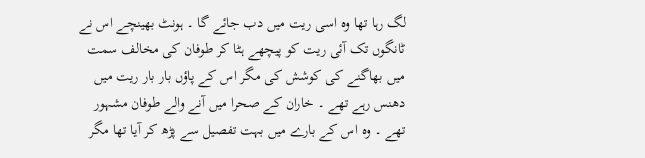لگ رہا تھا وہ اسی ریت میں دب جائے گا ۔ ہونٹ بھینچے اس نے ٹانگوں تک آئی ریت کو پیچھے ہٹا کر طوفان کی مخالف سمت میں بھاگنے کی کوشش کی مگر اس کے پاؤں بار بار ریت میں دھنس رہے تھے ۔ خاران کے صحرا میں آنے والے طوفان مشہور تھے ۔ وہ اس کے بارے میں بہت تفصیل سے پڑھ کر آیا تھا مگر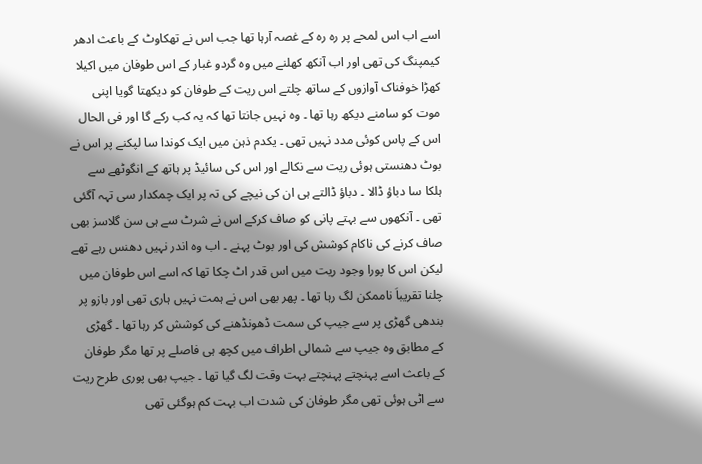اسے اب اس لمحے پر رہ رہ کے غصہ آرہا تھا جب اس نے تھکاوٹ کے باعث ادھر کیمپنگ کی تھی اور اب آنکھ کھلنے میں وہ گردو غبار کے اس طوفان میں اکیلا کھڑا خوفناک آوازوں کے ساتھ چلتے اس ریت کے طوفان کو دیکھتا گویا اپنی موت کو سامنے دیکھ رہا تھا ۔ وہ نہیں جانتا تھا کہ یہ کب رکے گا اور فی الحال اس کے پاس کوئی مدد نہیں تھی ۔ یکدم ذہن میں ایک کوندا سا لپکنے پر اس نے بوٹ دھنستی ہوئی ریت سے نکالے اور اس کی سائیڈ پر ہاتھ کے انگوٹھے سے ہلکا سا دباؤ ڈالا ۔ دباؤ ڈالتے ہی ان کی نیچے کی تہ پر ایک چمکدار سی تہہ آگئی تھی ۔ آنکھوں سے بہتے پانی کو صاف کرکے اس نے شرٹ سے ہی سن گلاسز بھی صاف کرنے کی ناکام کوشش کی اور بوٹ پہنے ۔ اب وہ اندر نہیں دھنس رہے تھے لیکن اس کا پورا وجود ریت میں اس قدر اٹ چکا تھا کہ اسے اس طوفان میں چلنا تقریباَ ناممکن لگ رہا تھا ۔ پھر بھی اس نے ہمت نہیں ہاری تھی اور بازو پر بندھی گھڑی پر سے جیپ کی سمت ڈھونڈھنے کی کوشش کر رہا تھا ۔ گھڑی کے مطابق وہ جیپ سے شمالی اطراف میں کچھ ہی فاصلے پر تھا مگر طوفان کے باعث اسے پہنچتے پہنچتے بہت وقت لگ گیا تھا ۔ جیپ بھی پوری طرح ریت سے اٹی ہوئی تھی مگر طوفان کی شدت اب بہت کم ہوگئی تھی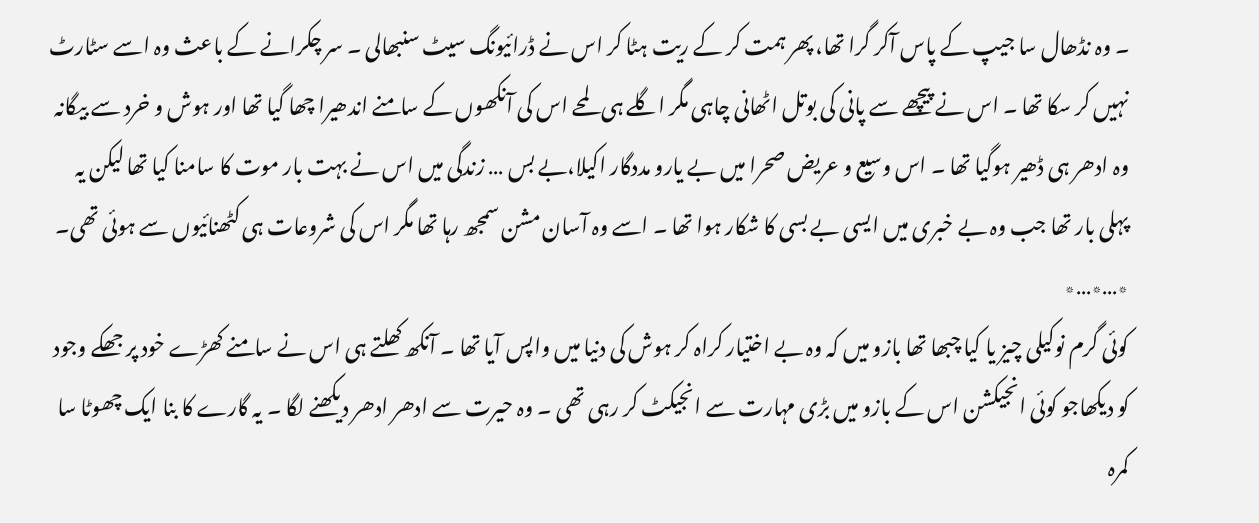۔ وہ نڈھال سا جیپ کے پاس آکر گرا تھا، پھر ہمت کر کے ریت ہٹا کر اس نے ڈرائیونگ سیٹ سنبھالی ۔ سر چکرانے کے باعث وہ اسے سٹارٹ نہیں کر سکا تھا ۔ اس نے پیچھے سے پانی کی بوتل اٹھانی چاہی مگر اگلے ہی لمحے اس کی آنکھوں کے سامنے اندھیرا چھا گیا تھا اور ہوش و خرد سے بیگانہ وہ ادھر ہی ڈھیر ہوگیا تھا ۔ اس وسیع و عریض صحرا میں بے یارو مددگار اکیلا،بے بس … زندگی میں اس نے بہت بار موت کا سامنا کیا تھا لیکن یہ پہلی بار تھا جب وہ بے خبری میں ایسی بے بسی کا شکار ہوا تھا ۔ اسے وہ آسان مشن سمجھ رہا تھا مگر اس کی شروعات ہی کٹھنائیوں سے ہوئی تھی۔
٭…٭…٭
کوئی گرم نوکیلی چیز یا کیا چبھا تھا بازو میں کہ وہ بے اختیار کراہ کر ہوش کی دنیا میں واپس آیا تھا ۔ آنکھ کھلتے ہی اس نے سامنے کھڑے خود پر جھکے وجود کو دیکھاجو کوئی انجیکشن اس کے بازو میں بڑی مہارت سے انجیکٹ کر رہی تھی ۔ وہ حیرت سے ادھر ادھر دیکھنے لگا ۔ یہ گارے کا بنا ایک چھوٹا سا کمرہ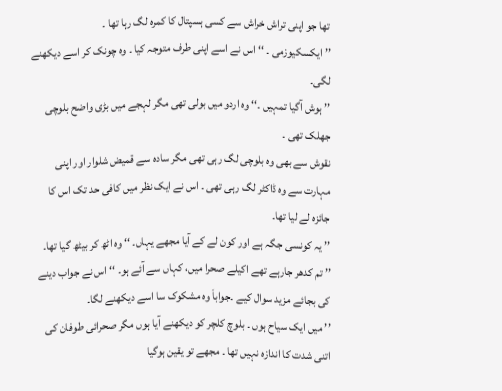تھا جو اپنی تراش خراش سے کسی ہسپتال کا کمرہ لگ رہا تھا ۔
’’ ایکسکیوزمی ۔ ‘‘ اس نے اسے اپنی طرف متوجہ کیا ۔ وہ چونک کر اسے دیکھنے لگی۔
’’ ہوش آگیا تمہیں ۔‘‘ وہ اردو میں بولی تھی مگر لہجے میں بڑی واضح بلوچی جھلک تھی ۔
نقوش سے بھی وہ بلوچی لگ رہی تھی مگر سادہ سے قمیض شلوار اور اپنی مہارت سے وہ ڈاکٹر لگ رہی تھی ۔ اس نے ایک نظر میں کافی حد تک اس کا جائزہ لے لیا تھا۔
’’ یہ کونسی جگہ ہے اور کون لے کے آیا مجھے یہاں۔ ‘‘ وہ اٹھ کر بیٹھ گیا تھا۔
’’ تم کدھر جارہے تھے اکیلے صحرا میں، کہاں سے آئے ہو۔ ‘‘ اس نے جواب دینے کی بجائے مزید سوال کیے ۔جواباَ وہ مشکوک سا اسے دیکھنے لگا۔
’’ میں ایک سیاح ہوں ۔ بلوچ کلچر کو دیکھنے آیا ہوں مگر صحرائی طوفان کی اتنی شدت کا اندازہ نہیں تھا ۔ مجھے تو یقین ہوگیا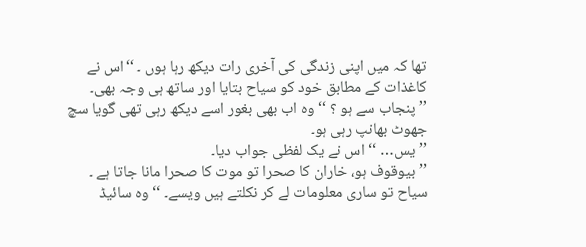تھا کہ میں اپنی زندگی کی آخری رات دیکھ رہا ہوں ۔ ‘‘اس نے کاغذات کے مطابق خود کو سیاح بتایا اور ساتھ ہی وجہ بھی۔
’’ پنجاب سے ہو ؟ ‘‘ وہ اب بھی بغور اسے دیکھ رہی تھی گویا سچ جھوٹ بھانپ رہی ہو۔
’’ یس… ‘‘ اس نے یک لفظی جواب دیا۔
’’بیوقوف ہو، خاران کا صحرا تو موت کا صحرا مانا جاتا ہے ۔ سیاح تو ساری معلومات لے کر نکلتے ہیں ویسے۔ ‘‘ وہ سائیڈ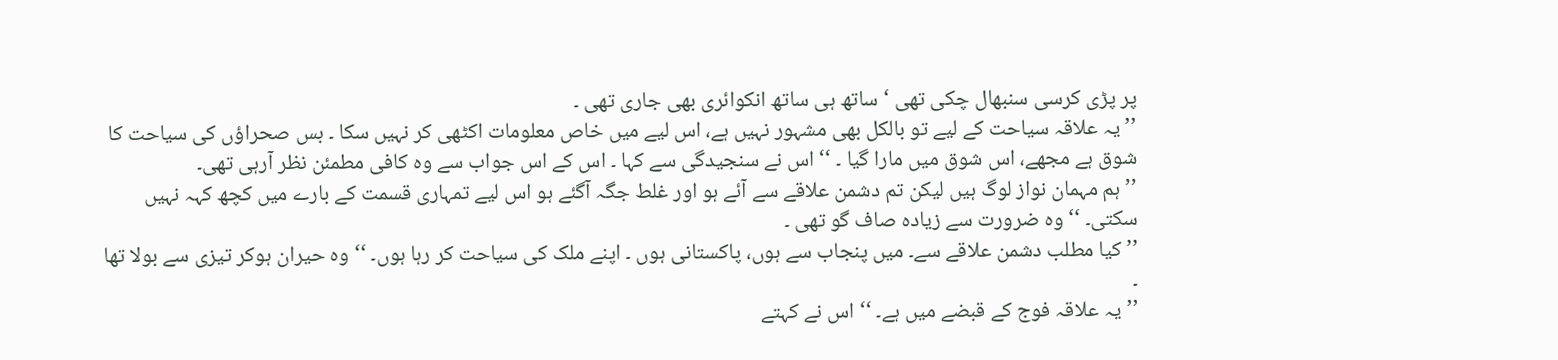پر پڑی کرسی سنبھال چکی تھی ‘ ساتھ ہی ساتھ انکوائری بھی جاری تھی ۔
’’ یہ علاقہ سیاحت کے لیے تو بالکل بھی مشہور نہیں ہے، اس لیے میں خاص معلومات اکٹھی کر نہیں سکا ۔ بس صحراؤں کی سیاحت کا شوق ہے مجھے، اس شوق میں مارا گیا ۔ ‘‘ اس نے سنجیدگی سے کہا ۔ اس کے اس جواب سے وہ کافی مطمئن نظر آرہی تھی۔
’’ ہم مہمان نواز لوگ ہیں لیکن تم دشمن علاقے سے آئے ہو اور غلط جگہ آگئے ہو اس لیے تمہاری قسمت کے بارے میں کچھ کہہ نہیں سکتی۔ ‘‘ وہ ضرورت سے زیادہ صاف گو تھی ۔
’’ کیا مطلب دشمن علاقے سے۔ میں پنجاب سے ہوں، پاکستانی ہوں ۔ اپنے ملک کی سیاحت کر رہا ہوں۔ ‘‘ وہ حیران ہوکر تیزی سے بولا تھا ۔
’’ یہ علاقہ فوج کے قبضے میں ہے۔ ‘‘ اس نے کہتے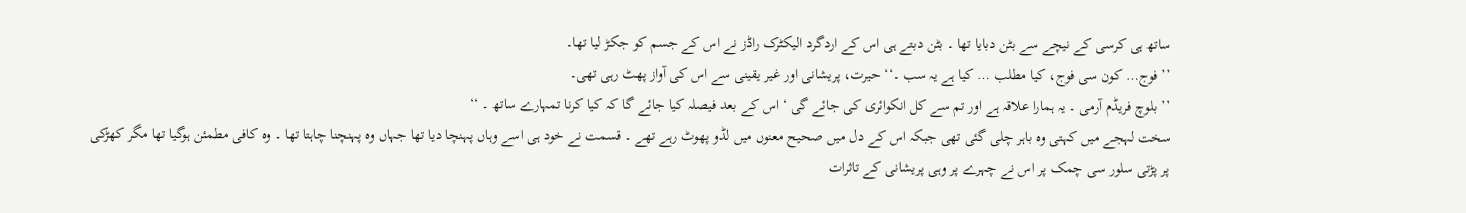ساتھ ہی کرسی کے نیچے سے بٹن دبایا تھا ۔ بٹن دبتے ہی اس کے اردگرد الیکٹرک راڈز نے اس کے جسم کو جکڑ لیا تھا۔
’’ فوج… کون سی فوج، کیا مطلب … کیا ہے یہ سب ۔‘‘ حیرت، پریشانی اور غیر یقینی سے اس کی آواز پھٹ رہی تھی۔
’’ بلوچ فریڈم آرمی ۔ یہ ہمارا علاقہ ہے اور تم سے کل انکوائری کی جائے گی ‘ اس کے بعد فیصلہ کیا جائے گا کہ کیا کرنا تمہارے ساتھ ۔ ‘‘
سخت لہجے میں کہتی وہ باہر چلی گئی تھی جبکہ اس کے دل میں صحیح معنوں میں لڈو پھوٹ رہے تھے ۔ قسمت نے خود ہی اسے وہاں پہنچا دیا تھا جہاں وہ پہنچنا چاہتا تھا ۔ وہ کافی مطمئن ہوگیا تھا مگر کھڑکی پر پڑتی سلور سی چمک پر اس نے چہرے پر وہی پریشانی کے تاثرات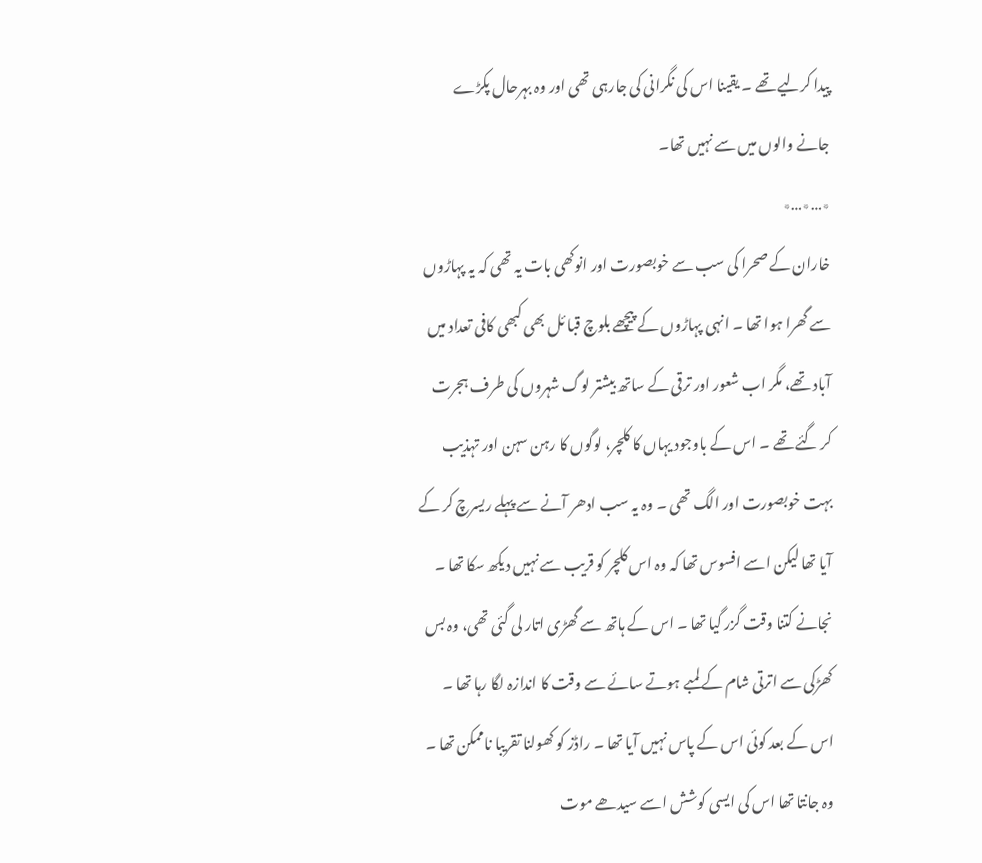پیدا کرلیے تھے ۔ یقینا اس کی نگرانی کی جارہی تھی اور وہ بہرحال پکڑے جانے والوں میں سے نہیں تھا۔
٭…٭…٭
خاران کے صحرا کی سب سے خوبصورت اور انوکھی بات یہ تھی کہ یہ پہاڑوں سے گھرا ہوا تھا ۔ انہی پہاڑوں کے پیچھے بلوچ قبا ئل بھی کبھی کافی تعداد میں آباد تھے، مگر اب شعور اور ترقی کے ساتھ بیشتر لوگ شہروں کی طرف ہجرت کر گئے تھے ۔ اس کے باوجود یہاں کا کلچر، لوگوں کا رہن سہن اور تہذیب بہت خوبصورت اور الگ تھی ۔ وہ یہ سب ادھر آنے سے پہلے ریسرچ کر کے آیا تھا لیکن اسے افسوس تھا کہ وہ اس کلچر کو قریب سے نہیں دیکھ سکا تھا ۔ نجانے کتنا وقت گزر گیا تھا ۔ اس کے ہاتھ سے گھڑی اتار لی گئی تھی، وہ بس کھڑکی سے اترتی شام کے لمبے ہوتے سائے سے وقت کا اندازہ لگا رہا تھا ۔ اس کے بعد کوئی اس کے پاس نہیں آیا تھا ۔ راڈز کو کھولنا تقریبا ناممکن تھا ۔ وہ جانتا تھا اس کی ایسی کوشش اسے سیدھے موت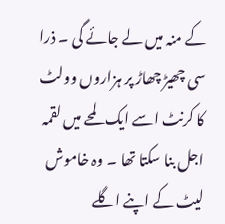کے منہ میں لے جائے گی ۔ ذرا سی چھیڑ چھاڑ پر ہزاروں وولٹ کا کرنٹ اسے ایک لمحے میں لقمہ اجل بنا سکتا تھا ۔ وہ خاموش لیٹ کے اپنے اگلے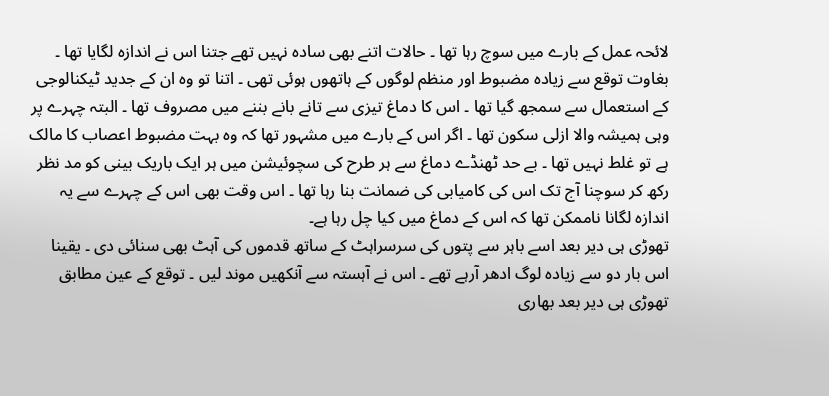لائحہ عمل کے بارے میں سوچ رہا تھا ۔ حالات اتنے بھی سادہ نہیں تھے جتنا اس نے اندازہ لگایا تھا ۔ بغاوت توقع سے زیادہ مضبوط اور منظم لوگوں کے ہاتھوں ہوئی تھی ۔ اتنا تو وہ ان کے جدید ٹیکنالوجی کے استعمال سے سمجھ گیا تھا ۔ اس کا دماغ تیزی سے تانے بانے بننے میں مصروف تھا ۔ البتہ چہرے پر وہی ہمیشہ والا ازلی سکون تھا ۔ اگر اس کے بارے میں مشہور تھا کہ وہ بہت مضبوط اعصاب کا مالک ہے تو غلط نہیں تھا ۔ بے حد ٹھنڈے دماغ سے ہر طرح کی سچوئیشن میں ہر ایک باریک بینی کو مد نظر رکھ کر سوچنا آج تک اس کی کامیابی کی ضمانت بنا رہا تھا ۔ اس وقت بھی اس کے چہرے سے یہ اندازہ لگانا ناممکن تھا کہ اس کے دماغ میں کیا چل رہا ہے۔
تھوڑی ہی دیر بعد اسے باہر سے پتوں کی سرسراہٹ کے ساتھ قدموں کی آہٹ بھی سنائی دی ۔ یقینا اس بار دو سے زیادہ لوگ ادھر آرہے تھے ۔ اس نے آہستہ سے آنکھیں موند لیں ۔ توقع کے عین مطابق تھوڑی ہی دیر بعد بھاری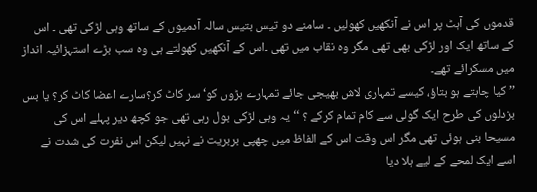قدموں کی آہٹ پر اس نے آنکھیں کھولیں ۔ سامنے دو تیس بتیس سالہ آدمیوں کے ساتھ وہی لڑکی تھی ۔ اس کے ساتھ ایک اور لڑکی بھی تھی مگر وہ نقاب میں تھی ۔اس کے آنکھیں کھولتے ہی وہ سب بڑے استہزائیہ انداز میں مسکرائے تھے۔
’’کیا چاہتے ہو بتاؤ، کیسے تمہاری لاش بھیجی جائے تمہارے بڑوں کو‘سر کاٹ کر؟سارے اعضا کاٹ کر؟ یا بس بزدلوں کی طرح ایک گولی سے کام تمام کرکے ؟ ‘‘ یہ وہی لڑکی بول رہی تھی جو کچھ دیر پہلے اس کی مسیحا بنی ہوئی تھی مگر اس وقت اس کے الفاظ میں چھپی بربریت نے نہیں لیکن اس نفرت کی شدت نے اسے ایک لمحے کے لیے ہلا دیا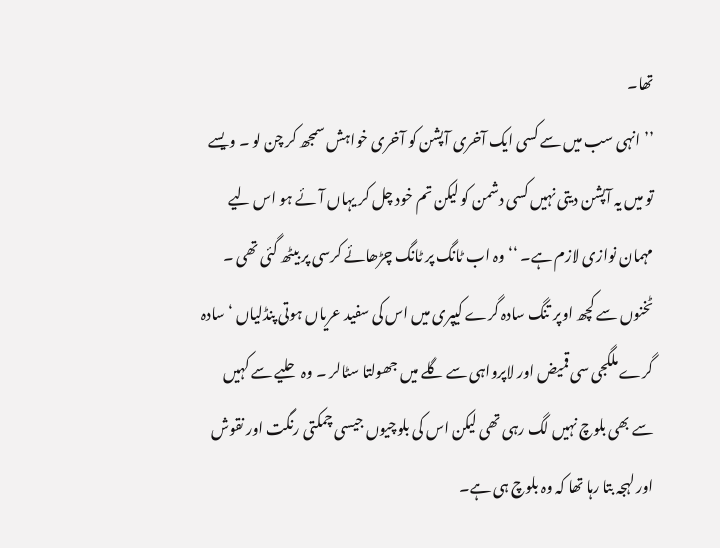تھا۔
’’ انہی سب میں سے کسی ایک آخری آپشن کو آخری خواہش سمجھ کر چن لو ۔ ویسے تو میں یہ آپشن دیتی نہیں کسی دشمن کو لیکن تم خود چل کر یہاں آئے ہو اس لیے مہمان نوازی لازم ہے۔ ‘‘ وہ اب ٹانگ پر ٹانگ چڑھائے کرسی پر بیٹھ گئی تھی ۔ ٹخنوں سے کچھ اوپر تنگ سادہ گرے کیپری میں اس کی سفید عریاں ہوتی پنڈلیاں ‘سادہ گرے ملگجی سی قمیض اور لاپرواہی سے گلے میں جھولتا سٹالر ۔ وہ حلیے سے کہیں سے بھی بلوچ نہیں لگ رہی تھی لیکن اس کی بلوچیوں جیسی چمکتی رنگت اور نقوش اور لہجہ بتا رہا تھا کہ وہ بلوچ ہی ہے۔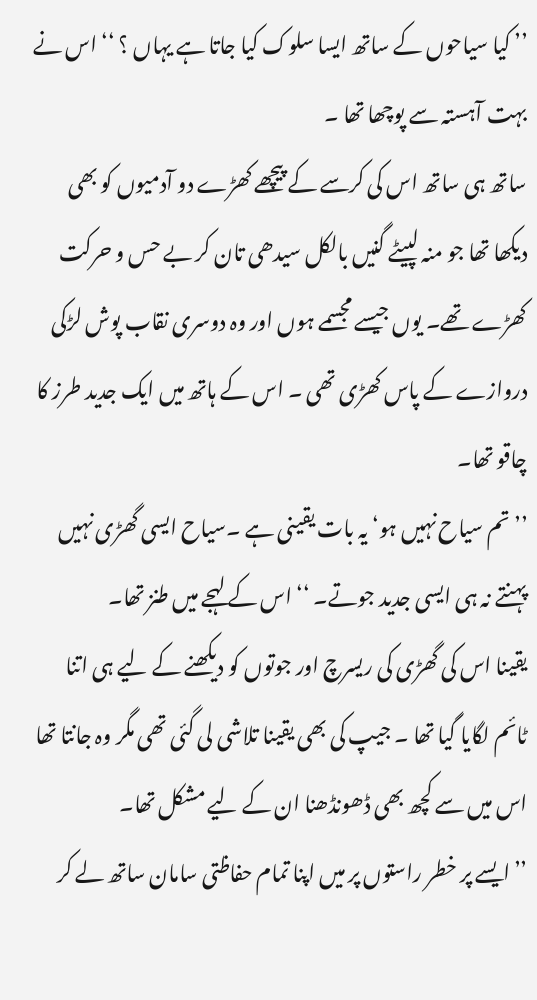’’ کیا سیاحوں کے ساتھ ایسا سلوک کیا جاتا ہے یہاں ؟ ‘‘ اس نے بہت آہستہ سے پوچھا تھا ۔
ساتھ ہی ساتھ اس کی کرسے کے پیچھے کھڑے دو آدمیوں کو بھی دیکھا تھا جو منہ لپیٹے گنیں بالکل سیدھی تان کر بے حس و حرکت کھڑے تھے۔ یوں جیسے مجسمے ہوں اور وہ دوسری نقاب پوش لڑکی دروازے کے پاس کھڑی تھی ۔ اس کے ہاتھ میں ایک جدید طرز کا چاقو تھا۔
’’ تم سیاح نہیں ہو‘ یہ بات یقینی ہے ۔سیاح ایسی گھڑی نہیں پہنتے نہ ہی ایسی جدید جوتے۔ ‘‘ اس کے لہجے میں طنز تھا۔
یقینا اس کی گھڑی کی ریسرچ اور جوتوں کو دیکھنے کے لیے ہی اتنا ٹائم لگایا گیا تھا ۔ جیپ کی بھی یقینا تلاشی لی گئی تھی مگر وہ جانتا تھا اس میں سے کچھ بھی ڈھونڈھنا ان کے لیے مشکل تھا۔
’’ایسے پر خطر راستوں پر میں اپنا تمام حفاظتی سامان ساتھ لے کر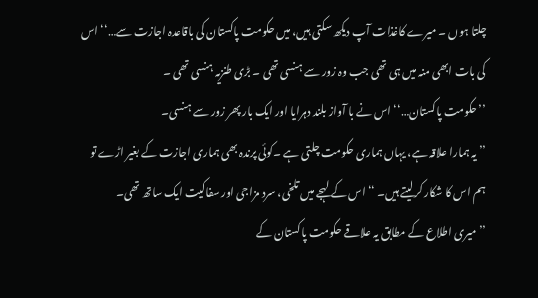چلتا ہوں ۔ میرے کاغذات آپ دیکھ سکتی ہیں، میں حکومت پاکستان کی باقاعدہ اجازت سے…‘‘ اس کی بات ابھی منہ میں ہی تھی جب وہ زور سے ہنسی تھی ۔ بڑی طنزیہ ہنسی تھی ۔
’’حکومت پاکستان…‘‘ اس نے با آواز بلند دہرایا اور ایک بار پھر زور سے ہنسی۔
’’ یہ ہمارا علاقہ ہے، یہاں ہماری حکومت چلتی ہے ۔کوئی پرندہ بھی ہماری اجازت کے بغیر اڑے تو ہم اس کا شکار کرلیتے ہیں۔ ‘‘ اس کے لہجے میں تلخی، سرد مزاجی اور سفاکیت ایک ساتھ تھی۔
’’ میری اطلاع کے مطابق یہ علاقے حکومت پاکستان کے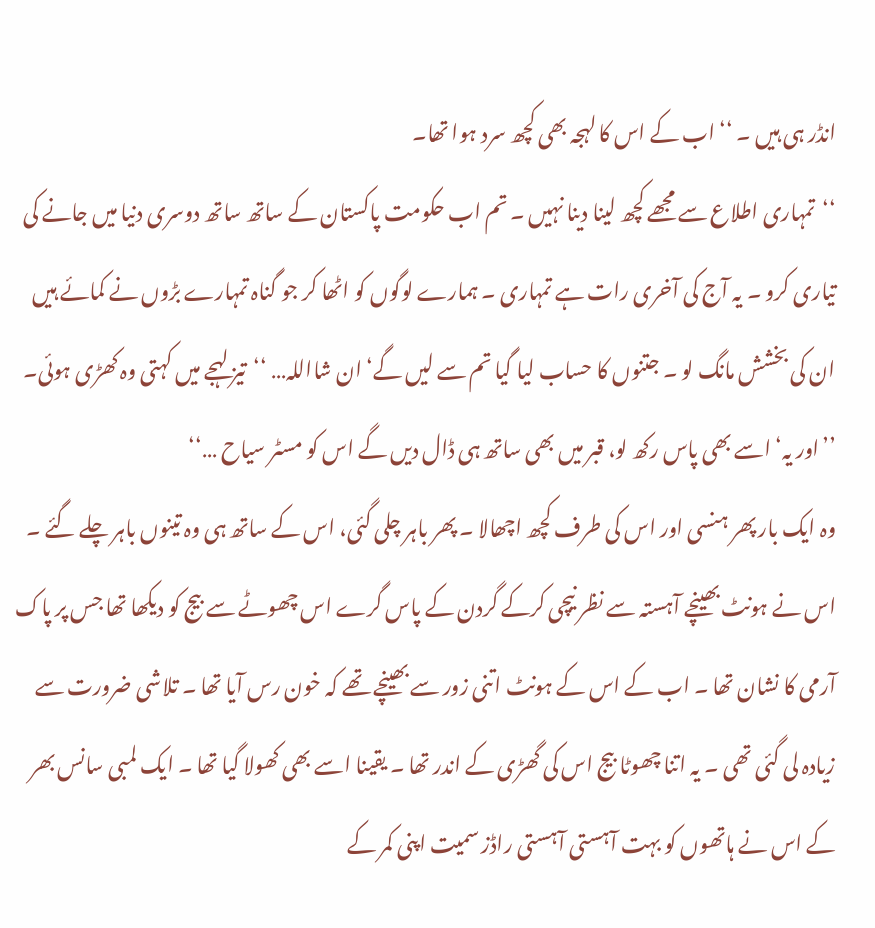انڈر ہی ہیں ۔ ‘‘ اب کے اس کا لہجہ بھی کچھ سرد ہوا تھا۔
‘‘تمہاری اطلاع سے مجھے کچھ لینا دینا نہیں ۔ تم اب حکومت پاکستان کے ساتھ ساتھ دوسری دنیا میں جانے کی تیاری کرو ۔ یہ آج کی آخری رات ہے تمہاری ۔ ہمارے لوگوں کو اٹھا کر جو گناہ تمہارے بڑوں نے کمائے ہیں ان کی بخشش مانگ لو ۔ جتنوں کا حساب لیا گیا تم سے لیں گے‘ ان شااللہ… ‘‘تیز لہجے میں کہتی وہ کھڑی ہوئی۔
’’اور یہ‘ اسے بھی پاس رکھ لو، قبر میں بھی ساتھ ہی ڈال دیں گے اس کو مسٹر سیاح …‘‘
وہ ایک بار پھر ہنسی اور اس کی طرف کچھ اچھالا ۔ پھر باہر چلی گئی، اس کے ساتھ ہی وہ تینوں باہر چلے گئے ۔ اس نے ہونٹ بھینچے آہستہ سے نظر نیچی کرکے گردن کے پاس گرے اس چھوٹے سے بیج کو دیکھا تھا جس پر پاک آرمی کا نشان تھا ۔ اب کے اس کے ہونٹ اتنی زور سے بھینچے تھے کہ خون رس آیا تھا ۔ تلاشی ضرورت سے زیادہ لی گئی تھی ۔ یہ اتنا چھوٹا بیج اس کی گھڑی کے اندر تھا ۔ یقینا اسے بھی کھولا گیا تھا ۔ ایک لمبی سانس بھر کے اس نے ہاتھوں کو بہت آہستی آہستی راڈز سمیت اپنی کمر کے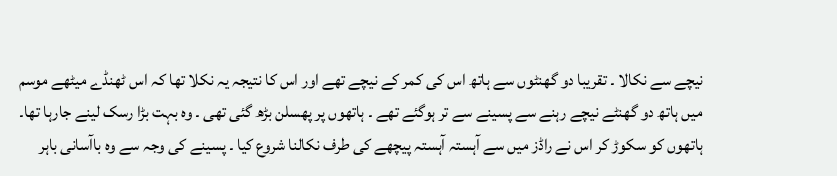نیچے سے نکالا ۔ تقریبا دو گھنٹوں سے ہاتھ اس کی کمر کے نیچے تھے اور اس کا نتیجہ یہ نکلا تھا کہ اس ٹھنڈے میٹھے موسم میں ہاتھ دو گھنٹے نیچے رہنے سے پسینے سے تر ہوگئے تھے ۔ ہاتھوں پر پھسلن بڑھ گئی تھی ۔ وہ بہت بڑا رسک لینے جارہا تھا۔ ہاتھوں کو سکوڑ کر اس نے راڈز میں سے آہستہ آہستہ پیچھے کی طرف نکالنا شروع کیا ۔ پسینے کی وجہ سے وہ باآسانی باہر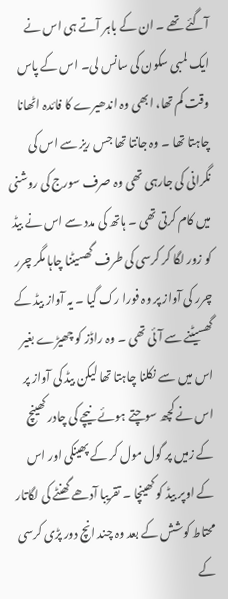آگئے تھے ۔ ان کے باہر آتے ہی اس نے ایک لمبی سکون کی سانس لی۔ اس کے پاس وقت کم تھا، ابھی وہ اندھیرے کا فائدہ اٹھانا چاہتا تھا ۔ وہ جانتا تھا جس ریز سے اس کی نگرانی کی جارہی تھی وہ صرف سورج کی روشنی میں کام کرتی تھی ۔ ہاتھ کی مدد سے اس نے بیڈ کو زور لگا کر کرسی کی طرف گھسیٹنا چاہا مگر چرر چرر کی آواز پر وہ فورا رک گیا ۔ یہ آواز بیڈ کے گھسیٹنے سے آئی تھی ۔ وہ راڈز کو چھیڑے بغیر اس میں سے نکلنا چاہتا تھا لیکن بیڈ کی آواز پر اس نے کچھ سوچتے ہوئے نیچے کی چادر کھینچ کے زمیں پر گول مول کر کے پھینکی اور اس کے اوپر بیڈ کو کھینچا ۔ تقریبا آدھے گھنٹے کی لگاتار محتاط کوشش کے بعد وہ چند انچ دور پڑی کرسی کے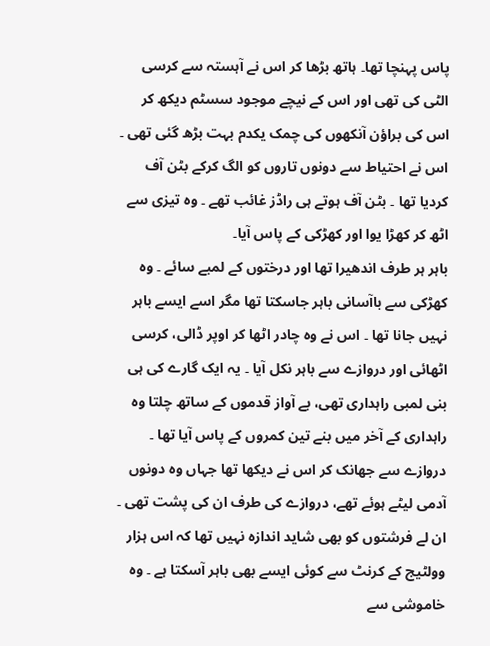پاس پہنچا تھا۔ ہاتھ بڑھا کر اس نے آہستہ سے کرسی الٹی کی تھی اور اس کے نیچے موجود سسٹم دیکھ کر اس کی براؤن آنکھوں کی چمک یکدم بہت بڑھ گئی تھی ۔ اس نے احتیاط سے دونوں تاروں کو الگ کرکے بٹن آف کردیا تھا ۔ بٹن آف ہوتے ہی راڈز غائب تھے ۔ وہ تیزی سے اٹھ کر کھڑا یوا اور کھڑکی کے پاس آیا۔
باہر ہر طرف اندھیرا تھا اور درختوں کے لمبے سائے ۔ وہ کھڑکی سے باآسانی باہر جاسکتا تھا مگر اسے ایسے باہر نہیں جانا تھا ۔ اس نے وہ چادر اٹھا کر اوپر ڈالی، کرسی اٹھائی اور دروازے سے باہر نکل آیا ۔ یہ ایک گارے کی ہی بنی لمبی راہداری تھی، بے آواز قدموں کے ساتھ چلتا وہ راہداری کے آخر میں بنے تین کمروں کے پاس آیا تھا ۔ دروازے سے جھانک کر اس نے دیکھا تھا جہاں وہ دونوں آدمی لیٹے ہوئے تھے، دروازے کی طرف ان کی پشت تھی ۔ ان لے فرشتوں کو بھی شاید اندازہ نہیں تھا کہ اس ہزار وولٹیج کے کرنٹ سے کوئی ایسے بھی باہر آسکتا ہے ۔ وہ خاموشی سے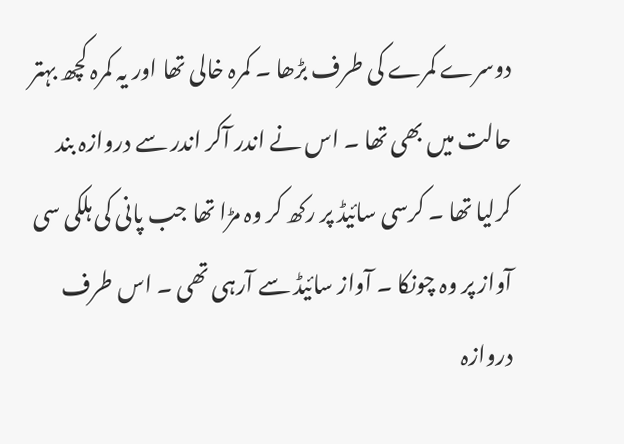دوسرے کمرے کی طرف بڑھا ۔ کمرہ خالی تھا اور یہ کمرہ کچھ بہتر حالت میں بھی تھا ۔ اس نے اندر آکر اندر سے دروازہ بند کرلیا تھا ۔ کرسی سائیڈ پر رکھ کر وہ مڑا تھا جب پانی کی ہلکی سی آواز پر وہ چونکا ۔ آواز سائیڈ سے آرہی تھی ۔ اس طرف دروازہ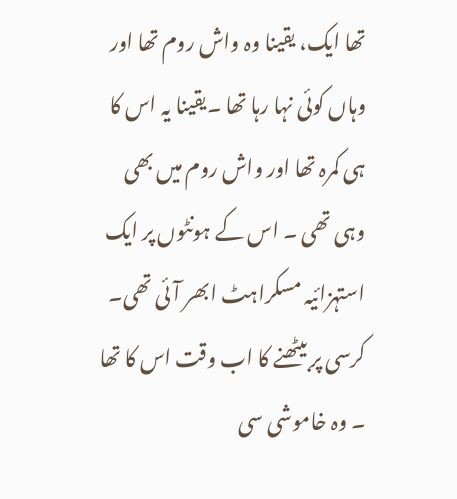تھا ایک، یقینا وہ واش روم تھا اور وہاں کوئی نہا رہا تھا ۔یقینا یہ اس کا ہی کمرہ تھا اور واش روم میں بھی وہی تھی ۔ اس کے ہونٹوں پر ایک استہزائیہ مسکراہٹ ابھر آئی تھی۔
کرسی پر بیٹھنے کا اب وقت اس کا تھا ۔ وہ خاموشی سی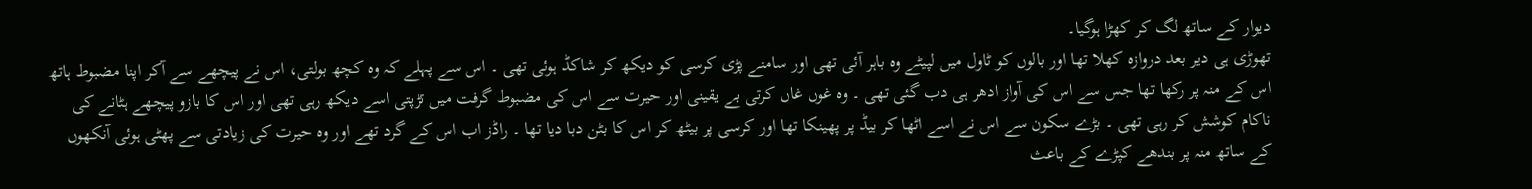دیوار کے ساتھ لگ کر کھڑا ہوگیا۔
تھوڑی ہی دیر بعد دروازہ کھلا تھا اور بالوں کو ٹاول میں لپیٹے وہ باہر آئی تھی اور سامنے پڑی کرسی کو دیکھ کر شاکڈ ہوئی تھی ۔ اس سے پہلے کہ وہ کچھ بولتی، اس نے پیچھے سے آکر اپنا مضبوط ہاتھ اس کے منہ پر رکھا تھا جس سے اس کی آواز ادھر ہی دب گئی تھی ۔ وہ غوں غاں کرتی بے یقینی اور حیرت سے اس کی مضبوط گرفت میں تڑپتی اسے دیکھ رہی تھی اور اس کا بازو پیچھے ہٹانے کی ناکام کوشش کر رہی تھی ۔ بڑے سکون سے اس نے اسے اٹھا کر بیڈ پر پھینکا تھا اور کرسی پر بیٹھ کر اس کا بٹن دبا دیا تھا ۔ راڈز اب اس کے گرد تھے اور وہ حیرت کی زیادتی سے پھٹی ہوئی آنکھوں کے ساتھ منہ پر بندھے کپڑے کے باعث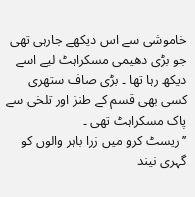خاموشی سے اس دیکھے جارہی تھی جو بڑی دھیمی مسکراہٹ لیے اسے دیکھ رہا تھا ۔ بڑی صاف ستھری کسی بھی قسم کے طنز اور تلخی سے پاک مسکراہٹ تھی ۔
’’ریسٹ کرو میں زرا باہر والوں کو گہری نیند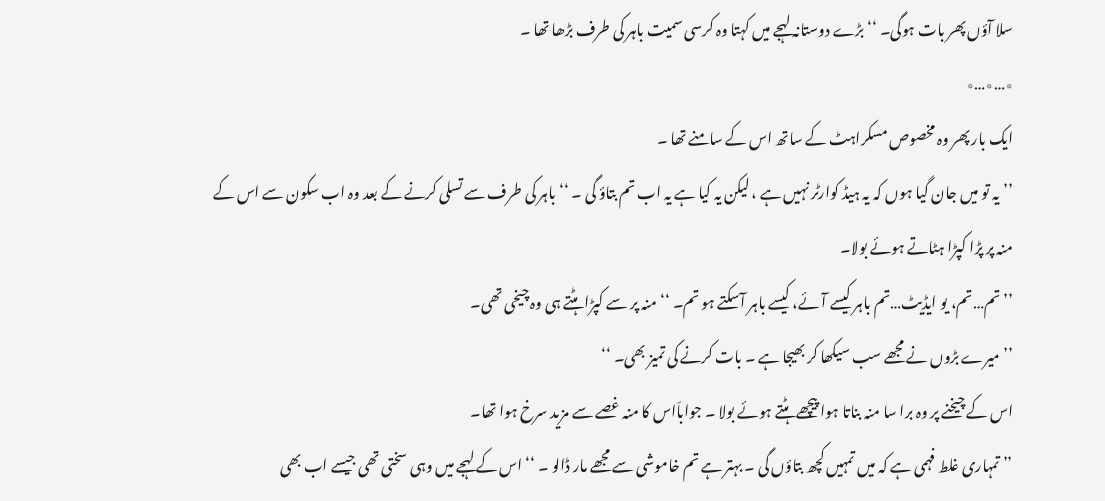سلا آؤں پھر بات ہوگی۔ ‘‘ بڑے دوستانہ لہجے میں کہتا وہ کرسی سمیت باہر کی طرف بڑھا تھا ۔
٭…٭…٭
ایک بار پھر وہ مخصوص مسکراہٹ کے ساتھ اس کے سامنے تھا ۔
’’یہ تو میں جان گیا ہوں کہ یہ ہیڈ کوارٹر نہیں ہے ، لیکن یہ کیا ہے یہ اب تم بتاؤ گی ۔ ‘‘ باہر کی طرف سے تسلی کرنے کے بعد وہ اب سکون سے اس کے منہ پر پڑا کپڑا ہٹاتے ہوئے بولا۔
’’تم…تم، یو ایڈیٹ…تم باہر کیسے آئے، کیسے باہر آسکتے ہو تم۔ ‘‘ منہ پر سے کپڑا ہٹتے ہی وہ چیخی تھی۔
’’ میرے بڑوں نے مجھے سب سیکھا کر بھیجا ہے ۔ بات کرنے کی تمیز بھی۔ ‘‘
اس کے چیخنے پر وہ برا سا منہ بناتا ہوا پیچھے ہٹتے ہوئے بولا ۔ جواباَاس کا منہ غصے سے مزید سرخ ہوا تھا۔
’’ تمہاری غلط فہمی ہے کہ میں تمہیں کچھ بتاؤں گی ۔ بہتر ہے تم خاموشی سے مجھے مار ڈالو ۔ ‘‘ اس کے لہجے میں وہی سختی تھی جیسے اب بھی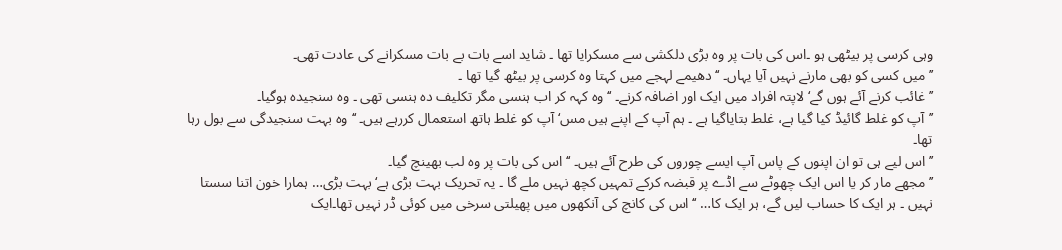وہی کرسی پر بیٹھی ہو ۔اس کی بات پر وہ بڑی دلکشی سے مسکرایا تھا ۔ شاید اسے بات بے بات مسکرانے کی عادت تھی۔
’’ میں کسی کو بھی مارنے نہیں آیا یہاں۔ ‘‘ دھیمے لہجے میں کہتا وہ کرسی پر بیٹھ گیا تھا ۔
’’ غائب کرنے آئے ہوں گے‘ لاپتہ افراد میں ایک اور اضافہ کرنے۔ ‘‘ وہ کہہ کر اب ہنسی مگر تکلیف دہ ہنسی تھی ۔ وہ سنجیدہ ہوگیا۔
’’آپ کو غلط گائیڈ کیا گیا ہے، غلط بتایاگیا ہے ۔ ہم آپ کے اپنے ہیں مس‘ آپ کو غلط ہاتھ استعمال کررہے ہیں۔ ‘‘وہ بہت سنجیدگی سے بول رہا تھا۔
’’اس لیے ہی تو ان اپنوں کے پاس آپ ایسے چوروں کی طرح آئے ہیں۔ ‘‘اس کی بات پر وہ لب بھینچ گیا۔
’’ مجھے مار کر یا اس ایک چھوٹے سے اڈے پر قبضہ کرکے تمہیں کچھ نہیں ملے گا ۔ یہ تحریک بہت بڑی ہے‘ بہت بڑی… ہمارا خون اتنا سستا نہیں ۔ ہر ایک کا حساب لیں گے، ہر ایک کا… ‘‘ اس کی کانچ کی آنکھوں میں پھیلتی سرخی میں کوئی ڈر نہیں تھا۔ایک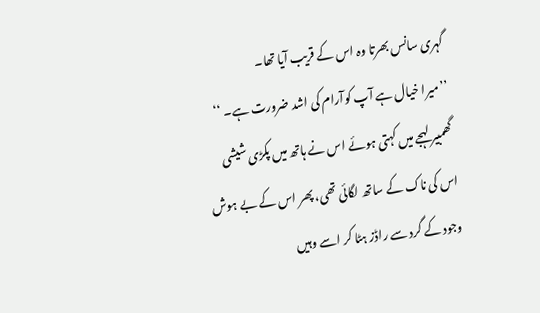گہری سانس بھرتا وہ اس کے قریب آیا تھا۔
’’میرا خیال ہے آپ کوآرام کی اشد ضرورت ہے۔ ‘‘ گھمبیر لہجے میں کہتی ہوئے اس نے ہاتھ میں پکڑی شیشی اس کی ناک کے ساتھ لگائی تھی، پھر اس کے بے ہوش وجود کے گرد سے راڈز ہٹا کر اسے وہیں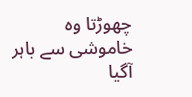چھوڑتا وہ خاموشی سے باہر آگیا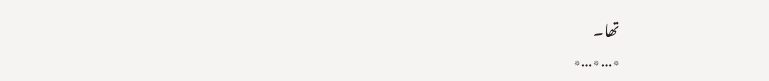تھا۔
٭…٭…٭